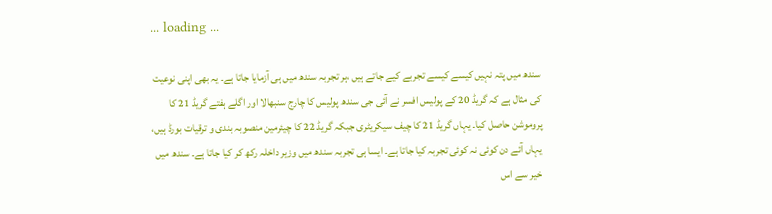... loading ...

سندھ میں پتہ نہیں کیسے کیسے تجربے کیے جاتے ہیں ،ہر تجربہ سندھ میں ہی آزمایا جاتا ہے۔ یہ بھی اپنی نوعیت کی مثال ہے کہ گریڈ 20 کے پولیس افسر نے آئی جی سندھ پولیس کا چارج سنبھالا اور اگلے ہفتے گریڈ 21 کا پروموشن حاصل کیا۔ یہاں گریڈ 21 کا چیف سیکریٹری جبکہ گریڈ 22 کا چیئرمین منصوبہ بندی و ترقیات بورڈ ہیں، یہاں آئے دن کوئی نہ کوئی تجربہ کیا جاتا ہے۔ ایسا ہی تجربہ سندھ میں وزیر داخلہ رکھ کر کیا جاتا ہے۔ سندھ میں خیر سے اس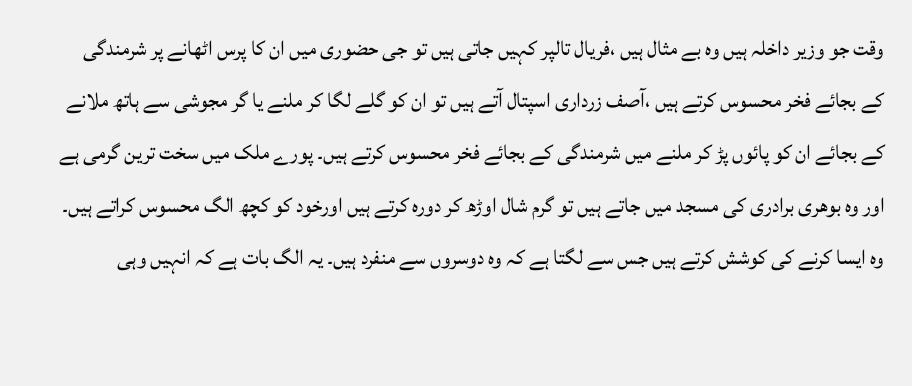وقت جو وزیر داخلہ ہیں وہ بے مثال ہیں ،فریال تالپر کہیں جاتی ہیں تو جی حضوری میں ان کا پرس اٹھانے پر شرمندگی کے بجائے فخر محسوس کرتے ہیں ،آصف زرداری اسپتال آتے ہیں تو ان کو گلے لگا کر ملنے یا گر مجوشی سے ہاتھ ملانے کے بجائے ان کو پائوں پڑ کر ملنے میں شرمندگی کے بجائے فخر محسوس کرتے ہیں۔ پورے ملک میں سخت ترین گرمی ہے اور وہ بوھری برادری کی مسجد میں جاتے ہیں تو گرم شال اوڑھ کر دورہ کرتے ہیں اورخود کو کچھ الگ محسوس کراتے ہیں۔ وہ ایسا کرنے کی کوشش کرتے ہیں جس سے لگتا ہے کہ وہ دوسروں سے منفرد ہیں۔ یہ الگ بات ہے کہ انہیں وہی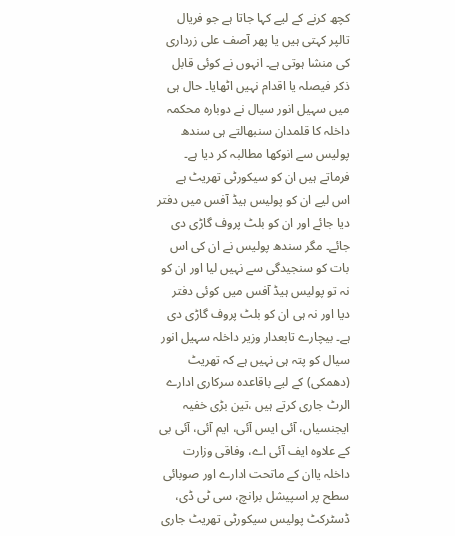کچھ کرنے کے لیے کہا جاتا ہے جو فریال تالپر کہتی ہیں یا پھر آصف علی زرداری کی منشا ہوتی ہے۔ انہوں نے کوئی قابل ذکر فیصلہ یا اقدام نہیں اٹھایا۔ حال ہی میں سہیل انور سیال نے دوبارہ محکمہ داخلہ کا قلمدان سنبھالتے ہی سندھ پولیس سے انوکھا مطالبہ کر دیا ہے۔ فرماتے ہیں ان کو سیکورٹی تھریٹ ہے اس لیے ان کو پولیس ہیڈ آفس میں دفتر دیا جائے اور ان کو بلٹ پروف گاڑی دی جائے۔ مگر سندھ پولیس نے ان کی اس بات کو سنجیدگی سے نہیں لیا اور ان کو نہ تو پولیس ہیڈ آفس میں کوئی دفتر دیا اور نہ ہی ان کو بلٹ پروف گاڑی دی ہے۔ بیچارے تابعدار وزیر داخلہ سہیل انور سیال کو پتہ ہی نہیں ہے کہ تھریٹ (دھمکی) کے لیے باقاعدہ سرکاری ادارے الرٹ جاری کرتے ہیں ،تین بڑی خفیہ ایجنسیاں، آئی ایس آئی، ایم آئی، آئی بی کے علاوہ ایف آئی اے، وفاقی وزارت داخلہ یاان کے ماتحت ادارے اور صوبائی سطح پر اسپیشل برانچ، سی ٹی ڈی، ڈسٹرکٹ پولیس سیکورٹی تھریٹ جاری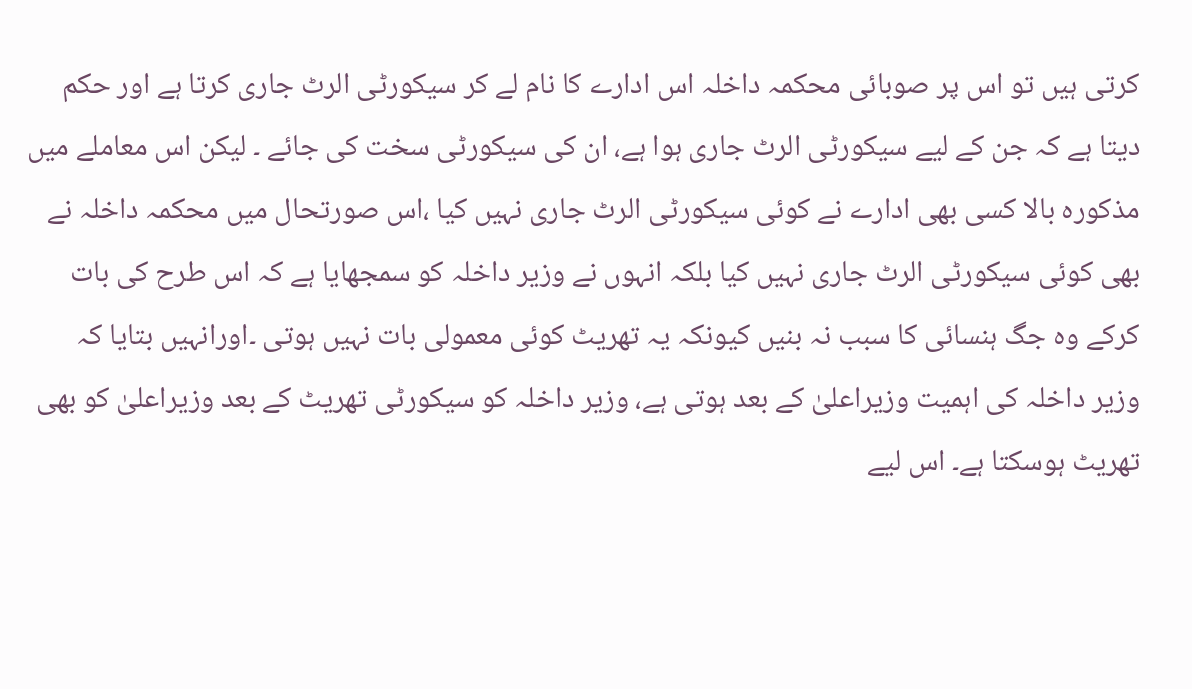کرتی ہیں تو اس پر صوبائی محکمہ داخلہ اس ادارے کا نام لے کر سیکورٹی الرٹ جاری کرتا ہے اور حکم دیتا ہے کہ جن کے لیے سیکورٹی الرٹ جاری ہوا ہے، ان کی سیکورٹی سخت کی جائے ۔ لیکن اس معاملے میں مذکورہ بالا کسی بھی ادارے نے کوئی سیکورٹی الرٹ جاری نہیں کیا ،اس صورتحال میں محکمہ داخلہ نے بھی کوئی سیکورٹی الرٹ جاری نہیں کیا بلکہ انہوں نے وزیر داخلہ کو سمجھایا ہے کہ اس طرح کی بات کرکے وہ جگ ہنسائی کا سبب نہ بنیں کیونکہ یہ تھریٹ کوئی معمولی بات نہیں ہوتی ۔اورانہیں بتایا کہ وزیر داخلہ کی اہمیت وزیراعلیٰ کے بعد ہوتی ہے، وزیر داخلہ کو سیکورٹی تھریٹ کے بعد وزیراعلیٰ کو بھی تھریٹ ہوسکتا ہے۔ اس لیے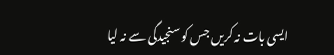ایسی بات نہ کریں جس کو سنجیدگی سے نہ لیا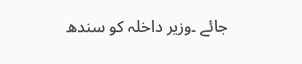جائے ۔وزیر داخلہ کو سندھ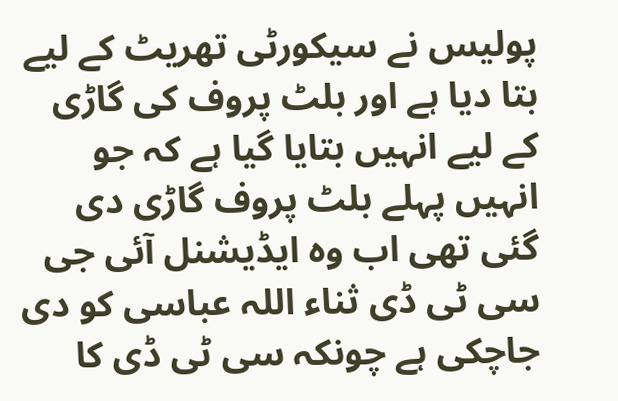پولیس نے سیکورٹی تھریٹ کے لیے بتا دیا ہے اور بلٹ پروف کی گاڑی کے لیے انہیں بتایا گیا ہے کہ جو انہیں پہلے بلٹ پروف گاڑی دی گئی تھی اب وہ ایڈیشنل آئی جی سی ٹی ڈی ثناء اللہ عباسی کو دی جاچکی ہے چونکہ سی ٹی ڈی کا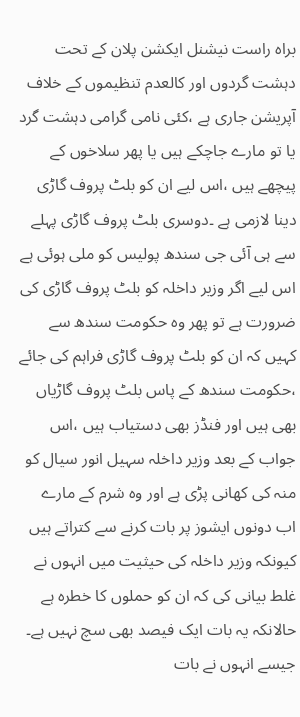براہ راست نیشنل ایکشن پلان کے تحت دہشت گردوں اور کالعدم تنظیموں کے خلاف آپریشن جاری ہے ،کئی نامی گرامی دہشت گرد یا تو مارے جاچکے ہیں یا پھر سلاخوں کے پیچھے ہیں ،اس لیے ان کو بلٹ پروف گاڑی دینا لازمی ہے ۔دوسری بلٹ پروف گاڑی پہلے سے ہی آئی جی سندھ پولیس کو ملی ہوئی ہے اس لیے اگر وزیر داخلہ کو بلٹ پروف گاڑی کی ضرورت ہے تو پھر وہ حکومت سندھ سے کہیں کہ ان کو بلٹ پروف گاڑی فراہم کی جائے ،حکومت سندھ کے پاس بلٹ پروف گاڑیاں بھی ہیں اور فنڈز بھی دستیاب ہیں ،اس جواب کے بعد وزیر داخلہ سہیل انور سیال کو منہ کی کھانی پڑی ہے اور وہ شرم کے مارے اب دونوں ایشوز پر بات کرنے سے کتراتے ہیں کیونکہ وزیر داخلہ کی حیثیت میں انہوں نے غلط بیانی کی کہ ان کو حملوں کا خطرہ ہے حالانکہ یہ بات ایک فیصد بھی سچ نہیں ہے۔ جیسے انہوں نے بات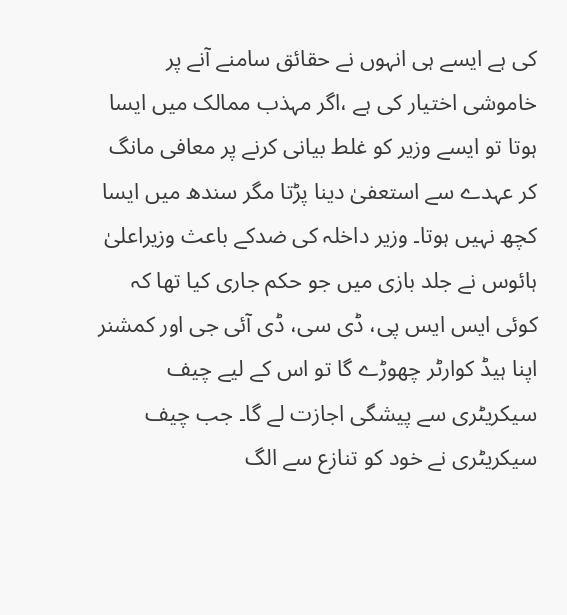کی ہے ایسے ہی انہوں نے حقائق سامنے آنے پر خاموشی اختیار کی ہے ،اگر مہذب ممالک میں ایسا ہوتا تو ایسے وزیر کو غلط بیانی کرنے پر معافی مانگ کر عہدے سے استعفیٰ دینا پڑتا مگر سندھ میں ایسا کچھ نہیں ہوتا۔ وزیر داخلہ کی ضدکے باعث وزیراعلیٰ ہائوس نے جلد بازی میں جو حکم جاری کیا تھا کہ کوئی ایس ایس پی، ڈی سی، ڈی آئی جی اور کمشنر اپنا ہیڈ کوارٹر چھوڑے گا تو اس کے لیے چیف سیکریٹری سے پیشگی اجازت لے گا۔ جب چیف سیکریٹری نے خود کو تنازع سے الگ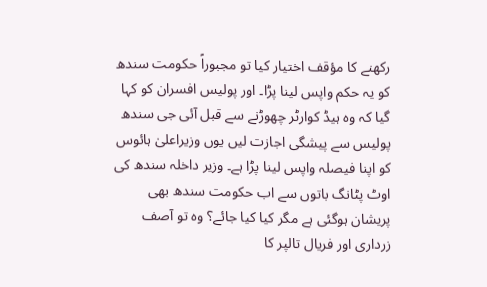رکھنے کا مؤقف اختیار کیا تو مجبوراً حکومت سندھ کو یہ حکم واپس لینا پڑا۔ اور پولیس افسران کو کہا گیا کہ وہ ہیڈ کوارٹر چھوڑنے سے قبل آئی جی سندھ پولیس سے پیشگی اجازت لیں یوں وزیراعلیٰ ہائوس کو اپنا فیصلہ واپس لینا پڑا ہے۔ وزیر داخلہ سندھ کی اوٹ پٹانگ باتوں سے اب حکومت سندھ بھی پریشان ہوگئی ہے مگر کیا کیا جائے؟ وہ تو آصف زرداری اور فریال تالپر کا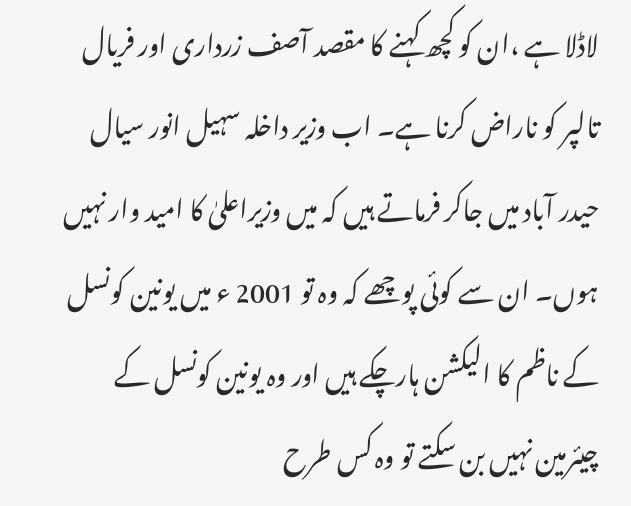لاڈلا ہے ،ان کو کچھ کہنے کا مقصد آصف زرداری اور فریال تالپر کو ناراض کرنا ہے۔ اب وزیر داخلہ سہیل انور سیال حیدر آباد میں جاکر فرماتے ہیں کہ میں وزیراعلیٰ کا امید وار نہیں ہوں۔ ان سے کوئی پوچھے کہ وہ تو 2001 ء میں یونین کونسل کے ناظم کا الیکشن ہارچکے ہیں اور وہ یونین کونسل کے چیئرمین نہیں بن سکتے تو وہ کس طرح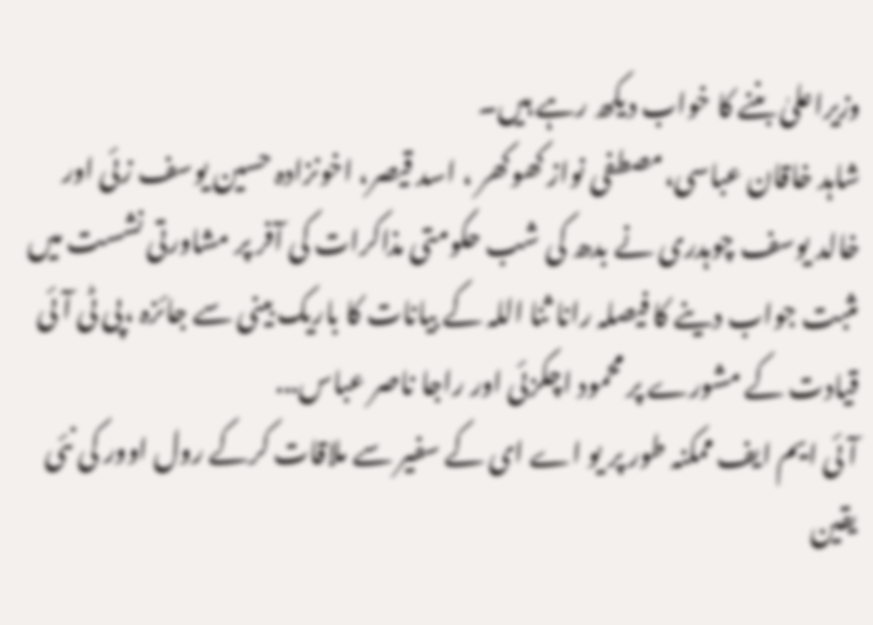وزیراعلیٰ بننے کا خواب دیکھ رہے ہیں۔
شاہد خاقان عباسی،مصطفی نواز کھوکھر ، اسد قیصر، اخونزادہ حسین یوسف زئی اور خالد یوسف چوہدری نے بدھ کی شب حکومتی مذاکرات کی آفر پر مشاورتی نشست میں مثبت جواب دینے کا فیصلہ رانا ثنا اللہ کے بیانات کا باریک بینی سے جائزہ ،پی ٹی آئی قیادت کے مشورے پر محمود اچکزئی اور راجا ناصر عباس...
آئی ایم ایف ممکنہ طور پر یو اے ای کے سفیر سے ملاقات کرکے رول اوور کی نئی یقین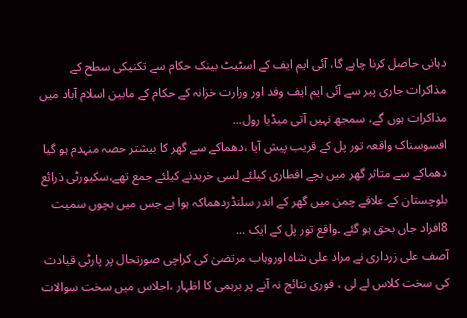دہانی حاصل کرنا چاہے گا، آئی ایم ایف کے اسٹیٹ بینک حکام سے تکنیکی سطح کے مذاکرات جاری پیر سے آئی ایم ایف وفد اور وزارت خزانہ کے حکام کے مابین اسلام آباد میں مذاکرات ہوں گے، سمجھ نہیں آتی میڈیا رول...
افسوسناک واقعہ تور پل کے قریب پیش آیا ،دھماکے سے گھر کا بیشتر حصہ منہدم ہو گیا دھماکے سے متاثر گھر میں بچے افطاری کیلئے لسی خریدنے کیلئے جمع تھے،سکیورٹی ذرائع بلوچستان کے علاقے چمن میں گھر کے اندر سلنڈردھماکہ ہوا ہے جس میں بچوں سمیت 8افراد جاں بحق ہو گئے ۔واقع تور پل کے ایک ...
آصف علی زرداری نے مراد علی شاہ اوروہاب مرتضیٰ کی کراچی صورتحال پر پارٹی قیادت کی سخت کلاس لے لی ، فوری نتائج نہ آنے پر برہمی کا اظہار ،اجلاس میں سخت سوالات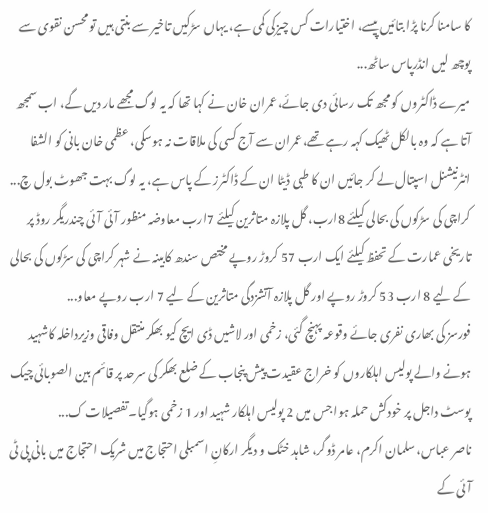کا سامنا کرنا پڑا بتائیں پیسے، اختیارات کس چیزکی کمی ہے، یہاں سڑکیں تاخیر سے بنتی ہیں تو محسن نقوی سے پوچھ لیں انڈرپاس ساٹھ...
میرے ڈاکٹروں کو مجھ تک رسائی دی جائے،عمران خان نے کہا تھا کہ یہ لوگ مجھے مار دیں گے، اب سمجھ آتا ہے کہ وہ بالکل ٹھیک کہہ رہے تھے،عمران سے آج کسی کی ملاقات نہ ہوسکی، عظمی خان بانی کو الشفا انٹرنیشنل اسپتال لے کر جائیں ان کا طبی ڈیٹا ان کے ڈاکٹرز کے پاس ہے، یہ لوگ بہت جھوٹ بول چ...
کراچی کی سڑکوں کی بحالی کیلئے 8ارب، گل پلازہ متاثرین کیلئے 7ارب معاوضہ منظور آئی آئی چندریگر روڈ پر تاریخی عمارت کے تحفظ کیلئے ایک ارب 57 کروڑ روپے مختص سندھ کابینہ نے شہر کراچی کی سڑکوں کی بحالی کے لیے 8 ارب 53 کروڑ روپے اور گل پلازہ آتشزدگی متاثرین کے لیے 7 ارب روپے معاو...
فورسز کی بھاری نفری جائے وقوعہ پہنچ گئی، زخمی اور لاشیں ڈی ایچ کیو بھکر منتقل وفاقی وزیرداخلہ کاشہید ہونے والے پولیس اہلکاروں کو خراج عقیدت پیش پنجاب کے ضلع بھکر کی سرحد پر قائم بین الصوبائی چیک پوسٹ داجل پر خودکش حملہ ہوا جس میں 2 پولیس اہلکار شہید اور 1 زخمی ہوگیا۔تفصیلات ک...
ناصر عباس، سلمان اکرم، عامر ڈوگر، شاہد خٹک و دیگر ارکانِ اسمبلی احتجاج میں شریک احتجاج میں بانی پی ٹی آئی کے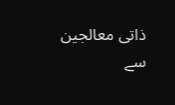ذاتی معالجین سے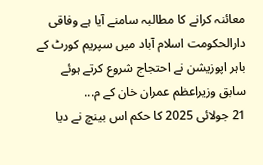معائنہ کرانے کا مطالبہ سامنے آیا ہے وفاقی دارالحکومت اسلام آباد میں سپریم کورٹ کے باہر اپوزیشن نے احتجاج شروع کرتے ہوئے سابق وزیراعظم عمران خان کے م...
21 جولائی 2025 کا حکم اس بینچ نے دیا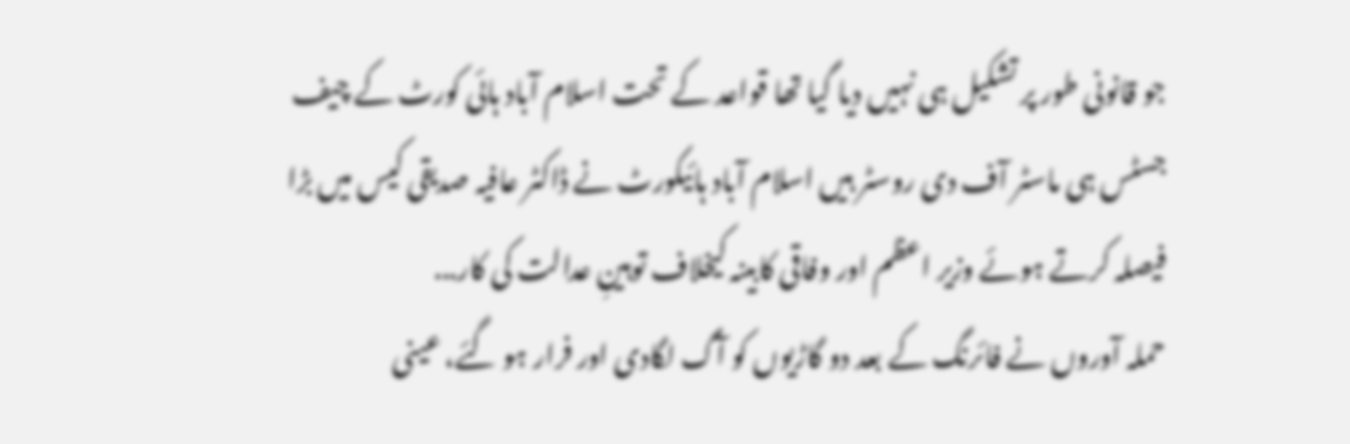جو قانونی طور پر تشکیل ہی نہیں دیا گیا تھا قواعد کے تحت اسلام آباد ہائی کورٹ کے چیف جسٹس ہی ماسٹر آف دی روسٹر ہیں اسلام آباد ہائیکورٹ نے ڈاکٹر عافیہ صدیقی کیس میں بڑا فیصلہ کرتے ہوئے وزیر اعظم اور وفاقی کابینہ کیخلاف توہینِ عدالت کی کار...
حملہ آوروں نے فائرنگ کے بعد دو گاڑیوں کو آگ لگادی اور فرار ہو گئے، عینی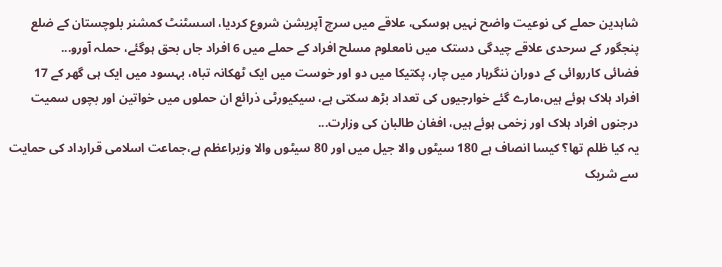شاہدین حملے کی نوعیت واضح نہیں ہوسکی، علاقے میں سرچ آپریشن شروع کردیا، اسسٹنٹ کمشنر بلوچستان کے ضلع پنجگور کے سرحدی علاقے چیدگی دستک میں نامعلوم مسلح افراد کے حملے میں 6 افراد جاں بحق ہوگئے، حملہ آورو...
فضائی کارروائی کے دوران ننگرہار میں چار، پکتیکا میں دو اور خوست میں ایک ٹھکانہ تباہ، بہسود میں ایک ہی گھر کے 17 افراد ہلاک ہوئے ہیں،مارے گئے خوارجیوں کی تعداد بڑھ سکتی ہے، سیکیورٹی ذرائع ان حملوں میں خواتین اور بچوں سمیت درجنوں افراد ہلاک اور زخمی ہوئے ہیں، افغان طالبان کی وزارت...
یہ کیا ظلم تھا؟ کیسا انصاف ہے 180 سیٹوں والا جیل میں اور 80 سیٹوں والا وزیراعظم ہے،جماعت اسلامی قرارداد کی حمایت سے شریک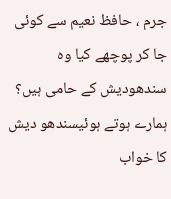جرم ، حافظ نعیم سے کوئی جا کر پوچھے کیا وہ سندھودیش کے حامی ہیں؟ ہمارے ہوتے ہوئیسندھو دیش کا خواب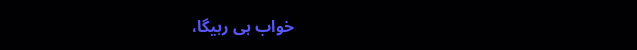خواب ہی رہیگا،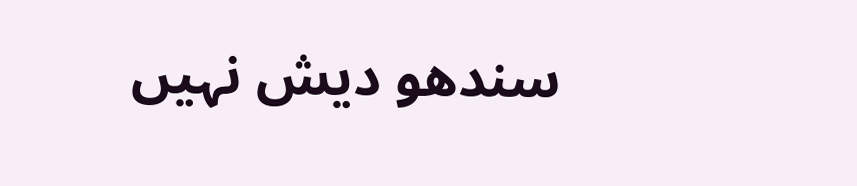سندھو دیش نہیں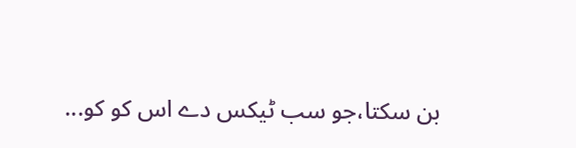بن سکتا،جو سب ٹیکس دے اس کو کو...